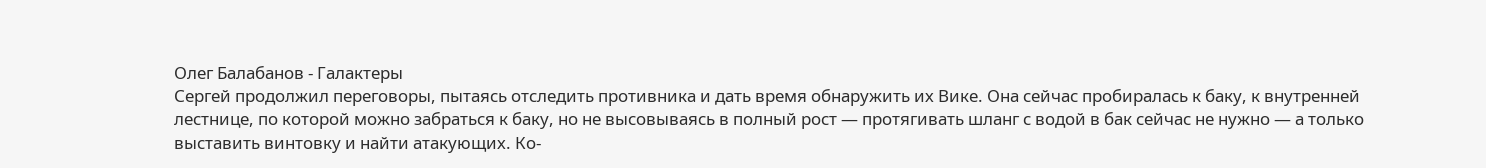Олег Балабанов - Галактеры
Сергей продолжил переговоры, пытаясь отследить противника и дать время обнаружить их Вике. Она сейчас пробиралась к баку, к внутренней лестнице, по которой можно забраться к баку, но не высовываясь в полный рост — протягивать шланг с водой в бак сейчас не нужно — а только выставить винтовку и найти атакующих. Ко-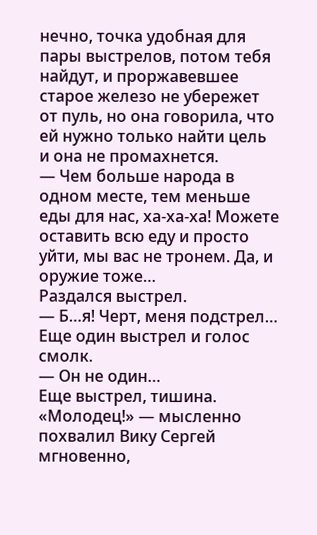нечно, точка удобная для пары выстрелов, потом тебя найдут, и проржавевшее старое железо не убережет от пуль, но она говорила, что ей нужно только найти цель и она не промахнется.
— Чем больше народа в одном месте, тем меньше еды для нас, ха-ха-ха! Можете оставить всю еду и просто уйти, мы вас не тронем. Да, и оружие тоже…
Раздался выстрел.
— Б…я! Черт, меня подстрел…
Еще один выстрел и голос смолк.
— Он не один…
Еще выстрел, тишина.
«Молодец!» — мысленно похвалил Вику Сергей мгновенно,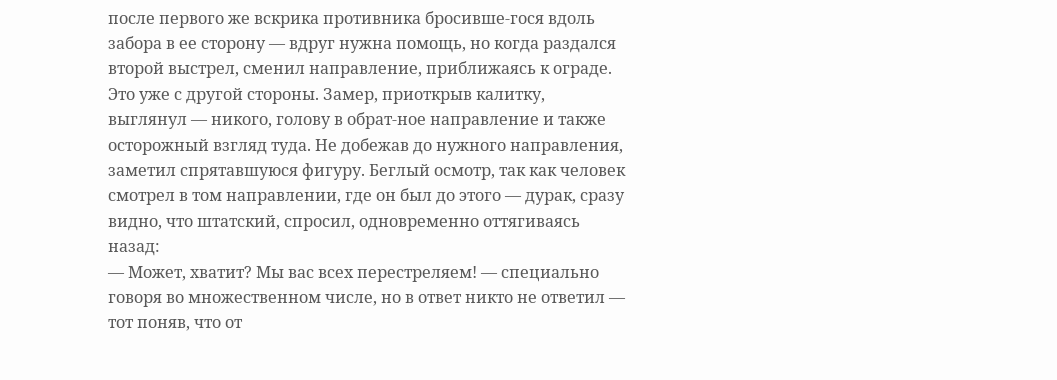после первого же вскрика противника бросивше-гося вдоль забора в ее сторону — вдруг нужна помощь, но когда раздался второй выстрел, сменил направление, приближаясь к ограде. Это уже с другой стороны. Замер, приоткрыв калитку, выглянул — никого, голову в обрат-ное направление и также осторожный взгляд туда. Не добежав до нужного направления, заметил спрятавшуюся фигуру. Беглый осмотр, так как человек смотрел в том направлении, где он был до этого — дурак, сразу видно, что штатский, спросил, одновременно оттягиваясь назад:
— Может, хватит? Мы вас всех перестреляем! — специально говоря во множественном числе, но в ответ никто не ответил — тот поняв, что от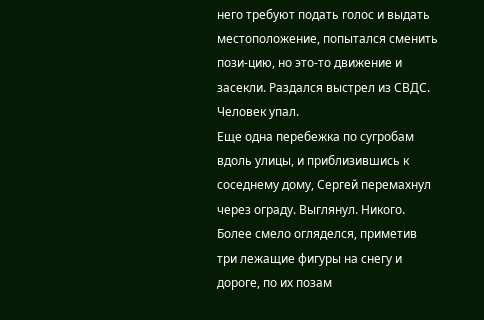него требуют подать голос и выдать местоположение, попытался сменить пози-цию, но это-то движение и засекли. Раздался выстрел из СВДС. Человек упал.
Еще одна перебежка по сугробам вдоль улицы, и приблизившись к соседнему дому, Сергей перемахнул через ограду. Выглянул. Никого. Более смело огляделся, приметив три лежащие фигуры на снегу и дороге, по их позам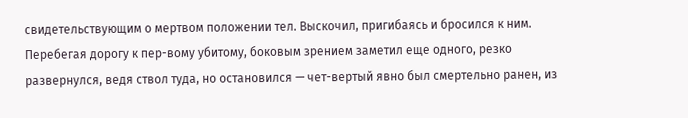свидетельствующим о мертвом положении тел. Выскочил, пригибаясь и бросился к ним. Перебегая дорогу к пер-вому убитому, боковым зрением заметил еще одного, резко развернулся, ведя ствол туда, но остановился — чет-вертый явно был смертельно ранен, из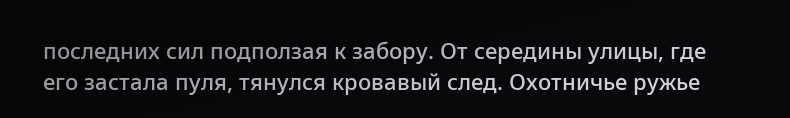последних сил подползая к забору. От середины улицы, где его застала пуля, тянулся кровавый след. Охотничье ружье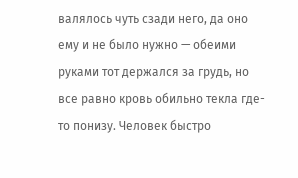валялось чуть сзади него, да оно ему и не было нужно — обеими руками тот держался за грудь, но все равно кровь обильно текла где-то понизу. Человек быстро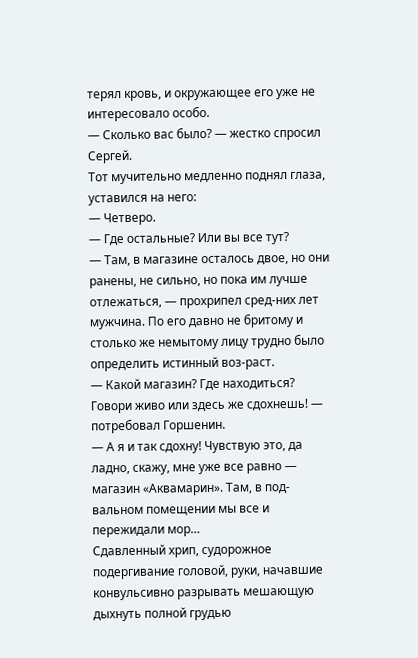терял кровь, и окружающее его уже не интересовало особо.
— Сколько вас было? — жестко спросил Сергей.
Тот мучительно медленно поднял глаза, уставился на него:
— Четверо.
— Где остальные? Или вы все тут?
— Там, в магазине осталось двое, но они ранены, не сильно, но пока им лучше отлежаться, — прохрипел сред-них лет мужчина. По его давно не бритому и столько же немытому лицу трудно было определить истинный воз-раст.
— Какой магазин? Где находиться? Говори живо или здесь же сдохнешь! — потребовал Горшенин.
— А я и так сдохну! Чувствую это, да ладно, скажу, мне уже все равно — магазин «Аквамарин». Там, в под-вальном помещении мы все и пережидали мор…
Сдавленный хрип, судорожное подергивание головой, руки, начавшие конвульсивно разрывать мешающую дыхнуть полной грудью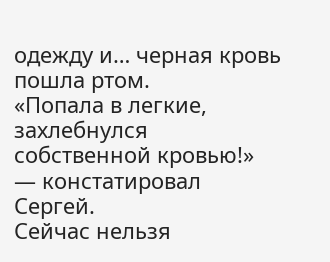одежду и… черная кровь пошла ртом.
«Попала в легкие, захлебнулся собственной кровью!» — констатировал Сергей.
Сейчас нельзя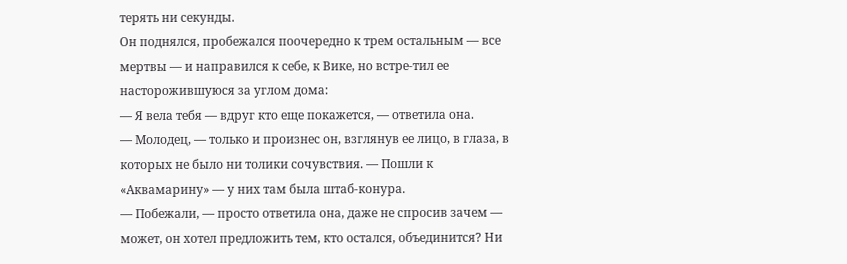терять ни секунды.
Он поднялся, пробежался поочередно к трем остальным — все мертвы — и направился к себе, к Вике, но встре-тил ее насторожившуюся за углом дома:
— Я вела тебя — вдруг кто еще покажется, — ответила она.
— Молодец, — только и произнес он, взглянув ее лицо, в глаза, в которых не было ни толики сочувствия. — Пошли к «Аквамарину» — у них там была штаб-конура.
— Побежали, — просто ответила она, даже не спросив зачем — может, он хотел предложить тем, кто остался, объединится? Ни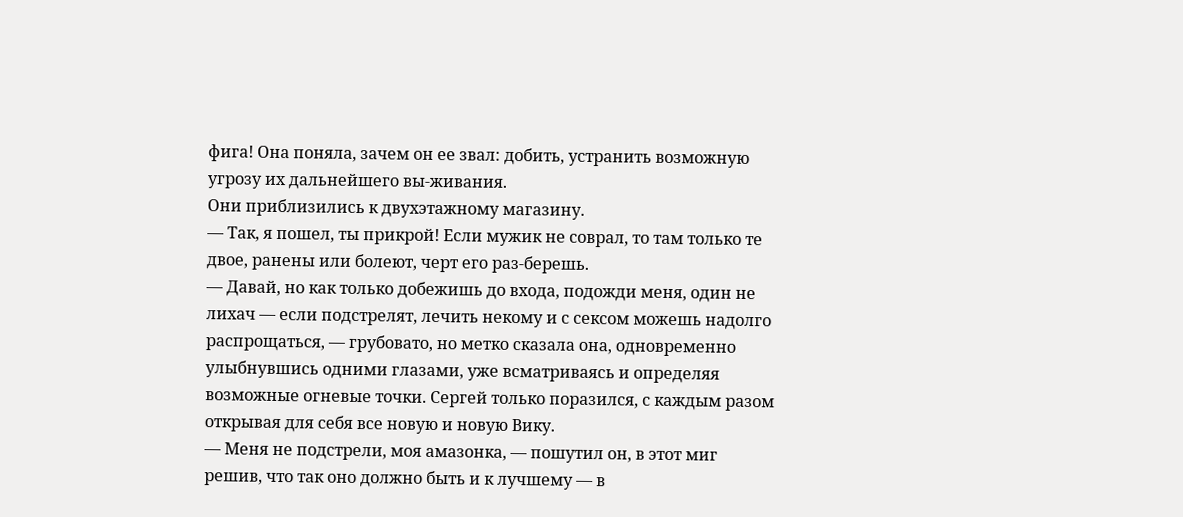фига! Она поняла, зачем он ее звал: добить, устранить возможную угрозу их дальнейшего вы-живания.
Они приблизились к двухэтажному магазину.
— Так, я пошел, ты прикрой! Если мужик не соврал, то там только те двое, ранены или болеют, черт его раз-берешь.
— Давай, но как только добежишь до входа, подожди меня, один не лихач — если подстрелят, лечить некому и с сексом можешь надолго распрощаться, — грубовато, но метко сказала она, одновременно улыбнувшись одними глазами, уже всматриваясь и определяя возможные огневые точки. Сергей только поразился, с каждым разом открывая для себя все новую и новую Вику.
— Меня не подстрели, моя амазонка, — пошутил он, в этот миг решив, что так оно должно быть и к лучшему — в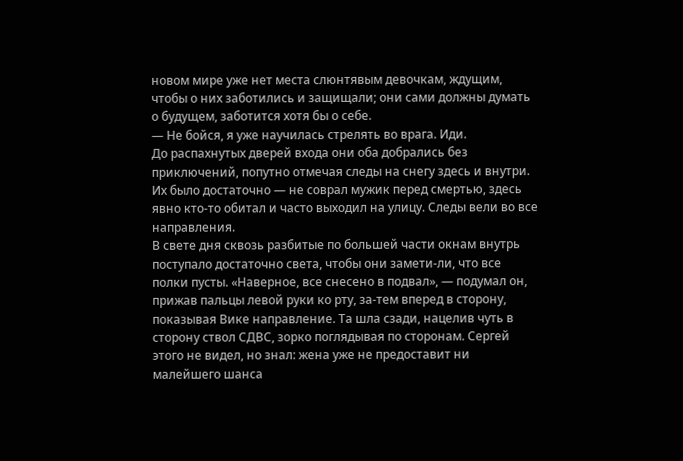новом мире уже нет места слюнтявым девочкам, ждущим, чтобы о них заботились и защищали; они сами должны думать о будущем, заботится хотя бы о себе.
— Не бойся, я уже научилась стрелять во врага. Иди.
До распахнутых дверей входа они оба добрались без приключений, попутно отмечая следы на снегу здесь и внутри. Их было достаточно — не соврал мужик перед смертью, здесь явно кто-то обитал и часто выходил на улицу. Следы вели во все направления.
В свете дня сквозь разбитые по большей части окнам внутрь поступало достаточно света, чтобы они замети-ли, что все полки пусты. «Наверное, все снесено в подвал», — подумал он, прижав пальцы левой руки ко рту, за-тем вперед в сторону, показывая Вике направление. Та шла сзади, нацелив чуть в сторону ствол СДВС, зорко поглядывая по сторонам. Сергей этого не видел, но знал: жена уже не предоставит ни малейшего шанса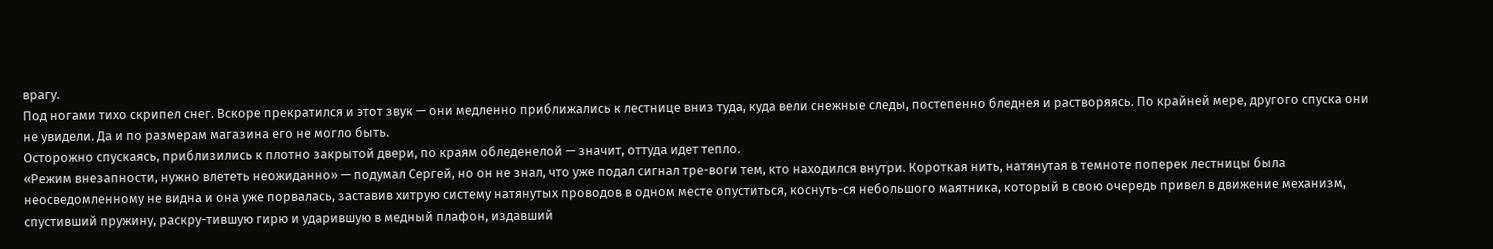врагу.
Под ногами тихо скрипел снег. Вскоре прекратился и этот звук — они медленно приближались к лестнице вниз туда, куда вели снежные следы, постепенно бледнея и растворяясь. По крайней мере, другого спуска они не увидели. Да и по размерам магазина его не могло быть.
Осторожно спускаясь, приблизились к плотно закрытой двери, по краям обледенелой — значит, оттуда идет тепло.
«Режим внезапности, нужно влететь неожиданно» — подумал Сергей, но он не знал, что уже подал сигнал тре-воги тем, кто находился внутри. Короткая нить, натянутая в темноте поперек лестницы была неосведомленному не видна и она уже порвалась, заставив хитрую систему натянутых проводов в одном месте опуститься, коснуть-ся небольшого маятника, который в свою очередь привел в движение механизм, спустивший пружину, раскру-тившую гирю и ударившую в медный плафон, издавший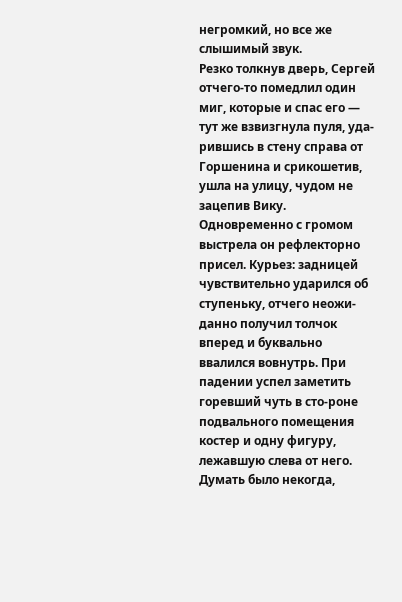негромкий, но все же слышимый звук.
Резко толкнув дверь, Сергей отчего-то помедлил один миг, которые и спас его — тут же взвизгнула пуля, уда-рившись в стену справа от Горшенина и срикошетив, ушла на улицу, чудом не зацепив Вику. Одновременно с громом выстрела он рефлекторно присел. Курьез: задницей чувствительно ударился об ступеньку, отчего неожи-данно получил толчок вперед и буквально ввалился вовнутрь. При падении успел заметить горевший чуть в сто-роне подвального помещения костер и одну фигуру, лежавшую слева от него. Думать было некогда,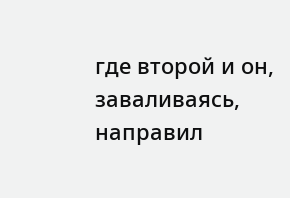где второй и он, заваливаясь, направил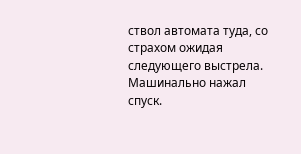ствол автомата туда, со страхом ожидая следующего выстрела. Машинально нажал спуск.